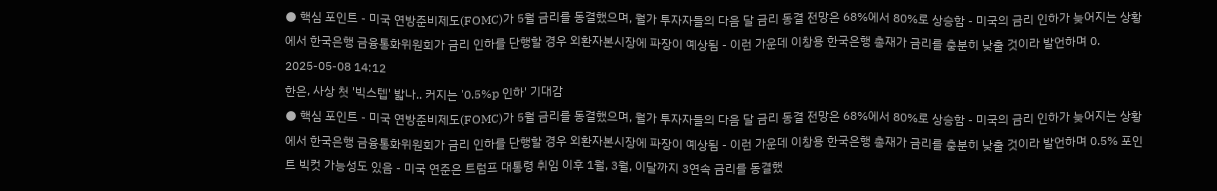● 핵심 포인트 - 미국 연방준비제도(FOMC)가 5월 금리를 동결했으며, 월가 투자자들의 다음 달 금리 동결 전망은 68%에서 80%로 상승함 - 미국의 금리 인하가 늦어지는 상황에서 한국은행 금융통화위원회가 금리 인하를 단행할 경우 외환자본시장에 파장이 예상됨 - 이런 가운데 이창용 한국은행 총재가 금리를 충분히 낮출 것이라 발언하며 0.
2025-05-08 14:12
한은, 사상 첫 '빅스텝' 밟나.. 커지는 '0.5%p 인하' 기대감
● 핵심 포인트 - 미국 연방준비제도(FOMC)가 5월 금리를 동결했으며, 월가 투자자들의 다음 달 금리 동결 전망은 68%에서 80%로 상승함 - 미국의 금리 인하가 늦어지는 상황에서 한국은행 금융통화위원회가 금리 인하를 단행할 경우 외환자본시장에 파장이 예상됨 - 이런 가운데 이창용 한국은행 총재가 금리를 충분히 낮출 것이라 발언하며 0.5% 포인트 빅컷 가능성도 있음 - 미국 연준은 트럼프 대통령 취임 이후 1월, 3월, 이달까지 3연속 금리를 동결했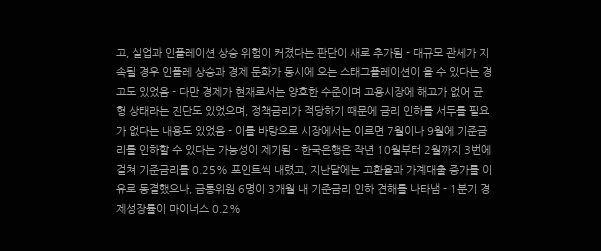고, 실업과 인플레이션 상승 위험이 커졌다는 판단이 새로 추가됨 - 대규모 관세가 지속될 경우 인플레 상승과 경제 둔화가 동시에 오는 스태그플레이션이 올 수 있다는 경고도 있었음 - 다만 경제가 현재로서는 양호한 수준이며 고용시장에 해고가 없어 균형 상태라는 진단도 있었으며, 정책금리가 적당하기 때문에 금리 인하를 서두를 필요가 없다는 내용도 있었음 - 이를 바탕으로 시장에서는 이르면 7월이나 9월에 기준금리를 인하할 수 있다는 가능성이 제기됨 - 한국은행은 작년 10월부터 2월까지 3번에 걸쳐 기준금리를 0.25% 포인트씩 내렸고, 지난달에는 고환율과 가계대출 증가를 이유로 동결했으나, 금통위원 6명이 3개월 내 기준금리 인하 견해를 나타냄 - 1분기 경제성장률이 마이너스 0.2%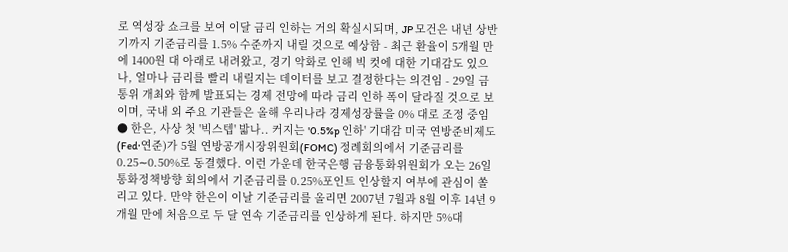로 역성장 쇼크를 보여 이달 금리 인하는 거의 확실시되며, JP 모건은 내년 상반기까지 기준금리를 1.5% 수준까지 내릴 것으로 예상함 - 최근 환율이 5개월 만에 1400원 대 아래로 내려왔고, 경기 악화로 인해 빅 컷에 대한 기대감도 있으나, 얼마나 금리를 빨리 내릴지는 데이터를 보고 결정한다는 의견임 - 29일 금통위 개최와 함께 발표되는 경제 전망에 따라 금리 인하 폭이 달라질 것으로 보이며, 국내 외 주요 기관들은 올해 우리나라 경제성장률을 0% 대로 조정 중임
● 한은, 사상 첫 '빅스텝' 밟나.. 커지는 '0.5%p 인하' 기대감 미국 연방준비제도(Fed·연준)가 5월 연방공개시장위원회(FOMC) 정례회의에서 기준금리를 0.25∼0.50%로 동결했다. 이런 가운데 한국은행 금융통화위원회가 오는 26일 통화정책방향 회의에서 기준금리를 0.25%포인트 인상할지 여부에 관심이 쏠리고 있다. 만약 한은이 이날 기준금리를 올리면 2007년 7월과 8월 이후 14년 9개월 만에 처음으로 두 달 연속 기준금리를 인상하게 된다. 하지만 5%대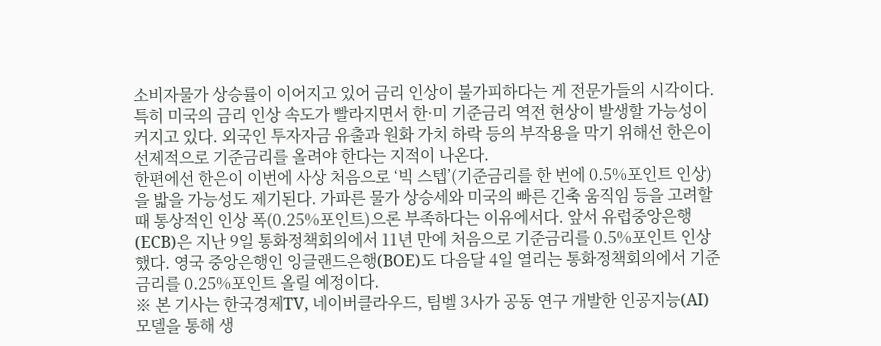소비자물가 상승률이 이어지고 있어 금리 인상이 불가피하다는 게 전문가들의 시각이다. 특히 미국의 금리 인상 속도가 빨라지면서 한·미 기준금리 역전 현상이 발생할 가능성이 커지고 있다. 외국인 투자자금 유출과 원화 가치 하락 등의 부작용을 막기 위해선 한은이 선제적으로 기준금리를 올려야 한다는 지적이 나온다.
한편에선 한은이 이번에 사상 처음으로 ‘빅 스텝’(기준금리를 한 번에 0.5%포인트 인상)을 밟을 가능성도 제기된다. 가파른 물가 상승세와 미국의 빠른 긴축 움직임 등을 고려할 때 통상적인 인상 폭(0.25%포인트)으론 부족하다는 이유에서다. 앞서 유럽중앙은행(ECB)은 지난 9일 통화정책회의에서 11년 만에 처음으로 기준금리를 0.5%포인트 인상했다. 영국 중앙은행인 잉글랜드은행(BOE)도 다음달 4일 열리는 통화정책회의에서 기준금리를 0.25%포인트 올릴 예정이다.
※ 본 기사는 한국경제TV, 네이버클라우드, 팀벨 3사가 공동 연구 개발한 인공지능(AI) 모델을 통해 생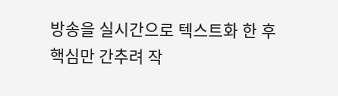방송을 실시간으로 텍스트화 한 후 핵심만 간추려 작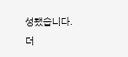성됐습니다. 더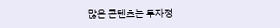많은 콘텐츠는 투자정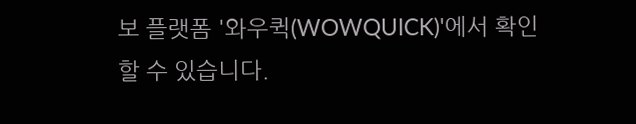보 플랫폼 '와우퀵(WOWQUICK)'에서 확인할 수 있습니다.